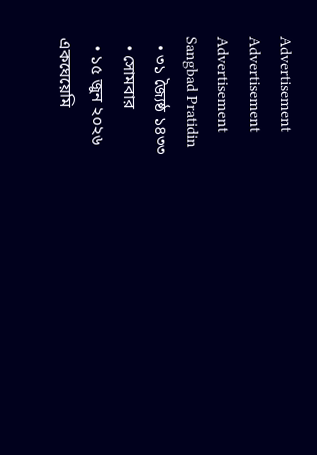Advertisement
Advertisement
Advertisement
Sangbad Pratidin
  • ৩১ জ্যৈষ্ঠ ১৪৩৩
  • সোমবার
  • ১৫ জুন ২০২৬
একঘেয়েমি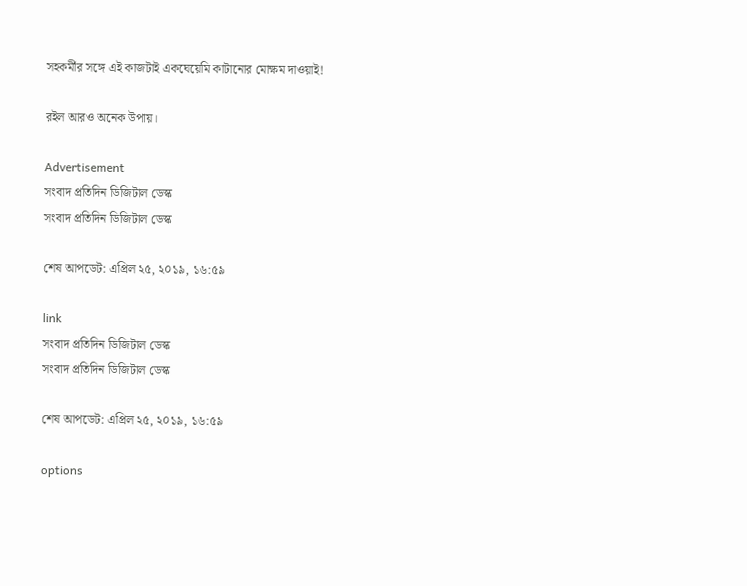সহকর্মীর সঙ্গে এই কাজটাই একঘেয়েমি কাটানোর মোক্ষম দাওয়াই!

রইল আরও অনেক উপায়।

Advertisement
সংবাদ প্রতিদিন ডিজিটাল ডেস্ক
সংবাদ প্রতিদিন ডিজিটাল ডেস্ক

শেষ আপডেট: এপ্রিল ২৫, ২০১৯, ১৬:৫৯

link
সংবাদ প্রতিদিন ডিজিটাল ডেস্ক
সংবাদ প্রতিদিন ডিজিটাল ডেস্ক

শেষ আপডেট: এপ্রিল ২৫, ২০১৯, ১৬:৫৯

options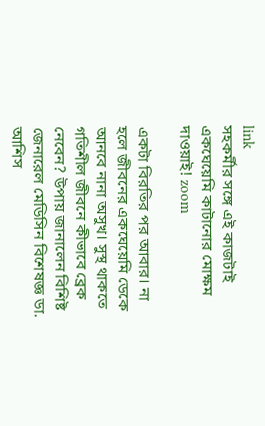link
সহকর্মীর সঙ্গে এই কাজটাই একঘেয়েমি কাটানোর মোক্ষম দাওয়াই! zoom

একটা বিরতির পর আবার। না হলে জীবনের একঘেয়েমি ডেকে আনবে নানা অসুখ। সুস্থ থাকতে গতিশীল জীবনে কীভাবে ব্রেক নেবেন? উপায় জানালেন বিশিষ্ট জেনারেল মেডিসিন বিশেষজ্ঞ ডা. আশিস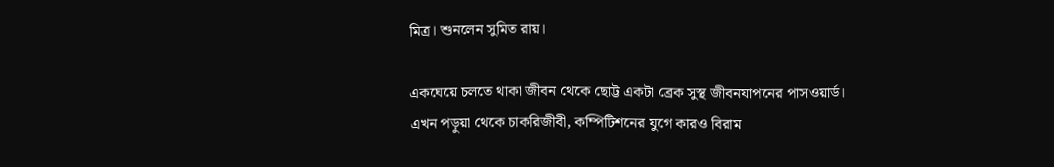মিত্র। শুনলেন সুমিত রায়।

একঘেয়ে চলতে থাকা জীবন থেকে ছোট্ট একটা ব্রেক সুস্থ জীবনযাপনের পাসওয়ার্ড। এখন পড়ুয়া থেকে চাকরিজীবী, কম্পিটিশনের যুগে কারও বিরাম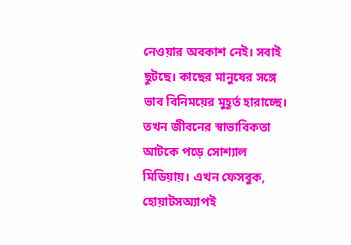নেওয়ার অবকাশ নেই। সবাই ছুটছে। কাছের মানুষের সঙ্গে ভাব বিনিময়ের মুহূর্ত হারাচ্ছে। তখন জীবনের স্বাভাবিকতা আটকে পড়ে সোশ্যাল মিডিয়ায়। এখন ফেসবুক, হোয়াটসঅ্যাপই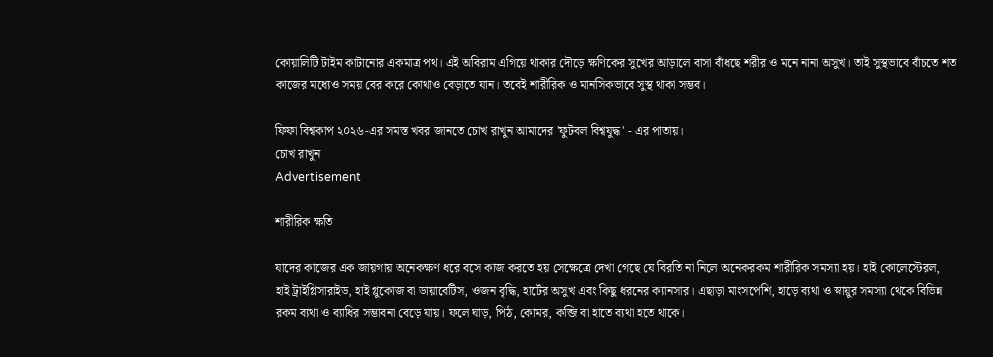কোয়ালিটি টাইম কাটানোর একমাত্র পথ। এই অবিরাম এগিয়ে থাকার দৌড়ে ক্ষণিকের সুখের আড়ালে বাসা বাঁধছে শরীর ও মনে নানা অসুখ। তাই সুস্থভাবে বাঁচতে শত কাজের মধ্যেও সময় বের করে কোথাও বেড়াতে যান। তবেই শারীরিক ও মানসিকভাবে সুস্থ থাকা সম্ভব।

ফিফা বিশ্বকাপ ২০২৬-এর সমস্ত খবর জানতে চোখ রাখুন আমাদের 'ফুটবল বিশ্বযুদ্ধ' - এর পাতায়।
চোখ রাখুন
Advertisement

শারীরিক ক্ষতি

যাদের কাজের এক জায়গায় অনেকক্ষণ ধরে বসে কাজ করতে হয় সেক্ষেত্রে দেখা গেছে যে বিরতি না নিলে অনেকরকম শারীরিক সমস্যা হয়। হাই কোলেস্টেরল, হাই ট্রাইগ্লিসারাইড, হাই গ্লুকোজ বা ডায়াবেটিস, ওজন বৃদ্ধি, হার্টের অসুখ এবং কিছু ধরনের ক্যানসার। এছাড়া মাংসপেশি, হাড়ে ব্যথা ও স্নায়ুর সমস্যা থেকে বিভিন্ন রকম ব্যথা ও ব্যাধির সম্ভাবনা বেড়ে যায়। ফলে ঘাড়, পিঠ, কোমর, কব্জি বা হাতে ব্যথা হতে থাকে।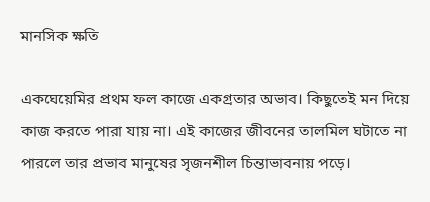মানসিক ক্ষতি

একঘেয়েমির প্রথম ফল কাজে একগ্রতার অভাব। কিছুতেই মন দিয়ে কাজ করতে পারা যায় না। এই কাজের জীবনের তালমিল ঘটাতে না পারলে তার প্রভাব মানুষের সৃজনশীল চিন্তাভাবনায় পড়ে।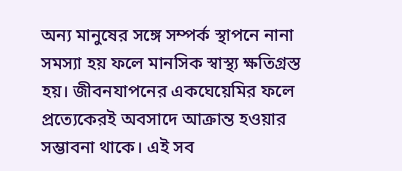অন্য মানুষের সঙ্গে সম্পর্ক স্থাপনে নানা সমস্যা হয় ফলে মানসিক স্বাস্থ্য ক্ষতিগ্রস্ত হয়। জীবনযাপনের একঘেয়েমির ফলে প্রত্যেকেরই অবসাদে আক্রান্ত হওয়ার সম্ভাবনা থাকে। এই সব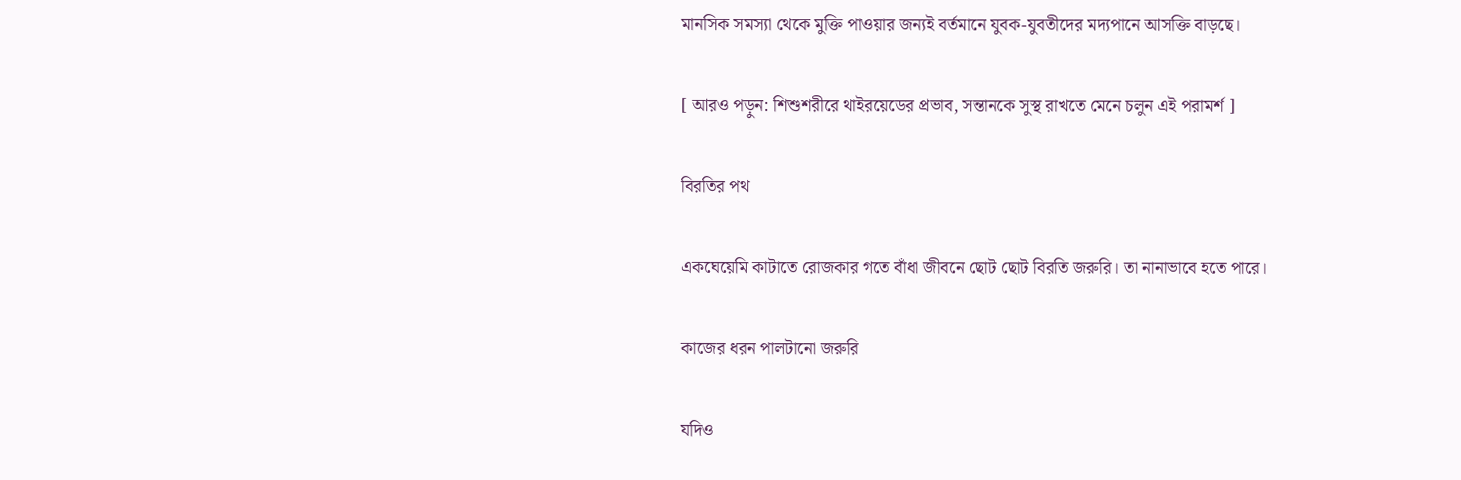মানসিক সমস্যা থেকে মুক্তি পাওয়ার জন্যই বর্তমানে যুবক-যুবতীদের মদ্যপানে আসক্তি বাড়ছে।

[ আরও পড়ুন: শিশুশরীরে থাইরয়েডের প্রভাব, সন্তানকে সুস্থ রাখতে মেনে চলুন এই পরামর্শ ]

বিরতির পথ

একঘেয়েমি কাটাতে রোজকার গতে বাঁধা জীবনে ছোট ছোট বিরতি জরুরি। তা নানাভাবে হতে পারে।

কাজের ধরন পালটানো জরুরি

যদিও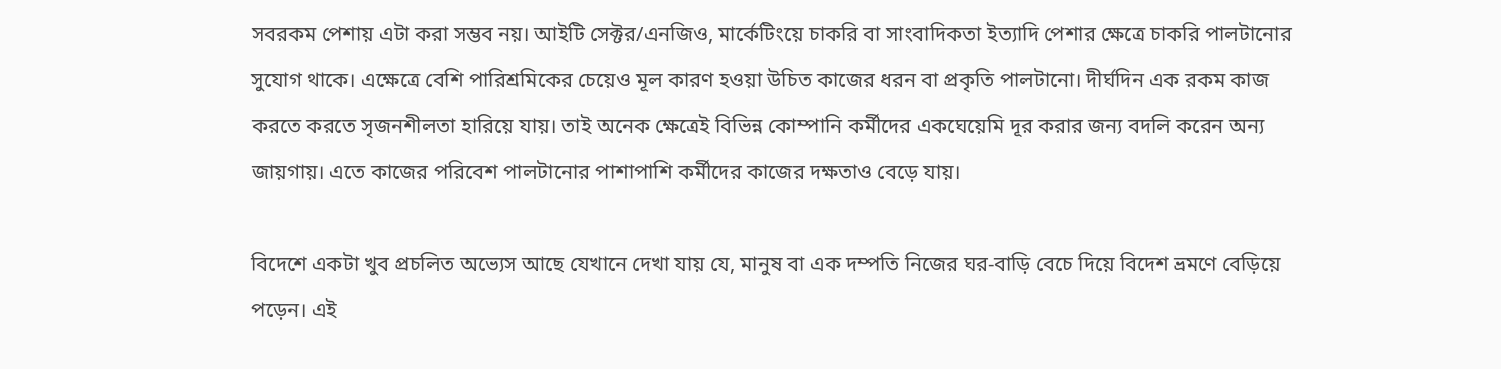সবরকম পেশায় এটা করা সম্ভব নয়। আইটি সেক্টর/এনজিও, মার্কেটিংয়ে চাকরি বা সাংবাদিকতা ইত্যাদি পেশার ক্ষেত্রে চাকরি পালটানোর সুযোগ থাকে। এক্ষেত্রে বেশি পারিশ্রমিকের চেয়েও মূল কারণ হওয়া উচিত কাজের ধরন বা প্রকৃতি পালটানো। দীর্ঘদিন এক রকম কাজ করতে করতে সৃজনশীলতা হারিয়ে যায়। তাই অনেক ক্ষেত্রেই বিভিন্ন কোম্পানি কর্মীদের একঘেয়েমি দূর করার জন্য বদলি করেন অন্য জায়গায়। এতে কাজের পরিবেশ পালটানোর পাশাপাশি কর্মীদের কাজের দক্ষতাও বেড়ে যায়।

বিদেশে একটা খুব প্রচলিত অভ্যেস আছে যেখানে দেখা যায় যে, মানুষ বা এক দম্পতি নিজের ঘর-বাড়ি বেচে দিয়ে বিদেশ ভ্রমণে বেড়িয়ে পড়েন। এই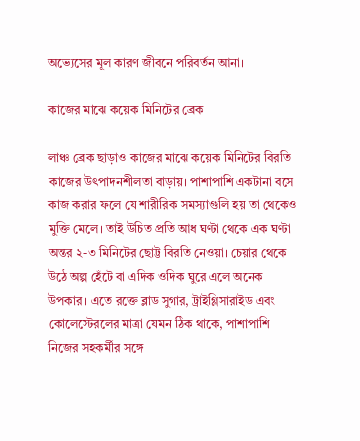অভ্যেসের মূল কারণ জীবনে পরিবর্তন আনা।

কাজের মাঝে কয়েক মিনিটের ব্রেক

লাঞ্চ ব্রেক ছাড়াও কাজের মাঝে কয়েক মিনিটের বিরতি কাজের উৎপাদনশীলতা বাড়ায়। পাশাপাশি একটানা বসে কাজ করার ফলে যে শারীরিক সমস্যাগুলি হয় তা থেকেও মুক্তি মেলে। তাই উচিত প্রতি আধ ঘণ্টা থেকে এক ঘণ্টা অন্তর ২-৩ মিনিটের ছোট্ট বিরতি নেওয়া। চেয়ার থেকে উঠে অল্প হেঁটে বা এদিক ওদিক ঘুরে এলে অনেক উপকার। এতে রক্তে ব্লাড সুগার, ট্রাইগ্লিসারাইড এবং কোলেস্টেরলের মাত্রা যেমন ঠিক থাকে, পাশাপাশি নিজের সহকর্মীর সঙ্গে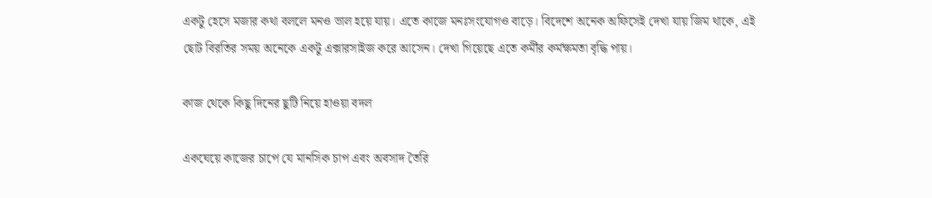একটু হেসে মজার কথা বললে মনও ভাল হয়ে যায়। এতে কাজে মনঃসংযোগও বাড়ে। বিদেশে অনেক অফিসেই দেখা যায় জিম থাকে, এই ছোট বিরতির সময় অনেকে একটু এক্সারসাইজ করে আসেন। দেখা গিয়েছে এতে কর্মীর কর্মক্ষমতা বৃদ্ধি পায়।

কাজ থেকে কিছু দিনের ছুটি নিয়ে হাওয়া বদল

একঘেয়ে কাজের চাপে যে মানসিক চাপ এবং অবসাদ তৈরি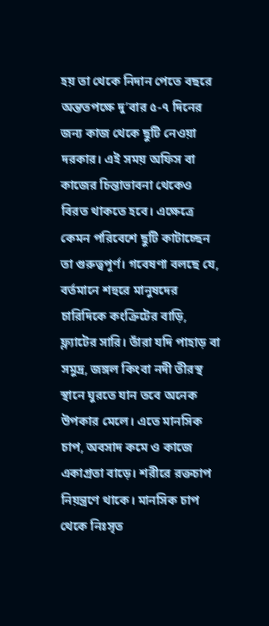হয় তা থেকে নিদান পেতে বছরে অন্ততপক্ষে দু’বার ৫-৭ দিনের জন্য কাজ থেকে ছুটি নেওয়া দরকার। এই সময় অফিস বা কাজের চিন্তাভাবনা থেকেও বিরত থাকতে হবে। এক্ষেত্রে কেমন পরিবেশে ছুটি কাটাচ্ছেন তা গুরুত্বপূর্ণ। গবেষণা বলছে যে, বর্তমানে শহুরে মানুষদের চারিদিকে কংক্রিটের বাড়ি, ফ্ল্যাটের সারি। তাঁরা যদি পাহাড় বা সমুদ্র, জঙ্গল কিংবা নদী তীরস্থ স্থানে ঘুরতে যান তবে অনেক উপকার মেলে। এতে মানসিক চাপ, অবসাদ কমে ও কাজে একাগ্রতা বাড়ে। শরীরে রক্তচাপ নিয়ন্ত্রণে থাকে। মানসিক চাপ থেকে নিঃসৃত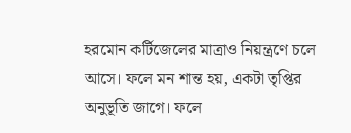হরমোন কর্টিজেলের মাত্রাও নিয়ন্ত্রণে চলে আসে। ফলে মন শান্ত হয়, একটা তৃপ্তির অনুভূতি জাগে। ফলে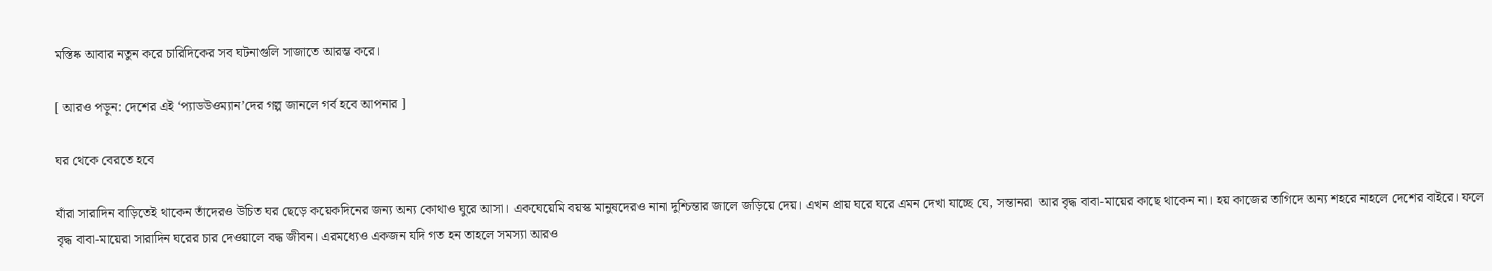মস্তিষ্ক আবার নতুন করে চারিদিকের সব ঘটনাগুলি সাজাতে আরম্ভ করে।

[ আরও পড়ুন: দেশের এই ‘প্যাডউওম্যান’দের গল্প জানলে গর্ব হবে আপনার ]

ঘর থেকে বেরতে হবে

যাঁরা সারাদিন বাড়িতেই থাকেন তাঁদেরও উচিত ঘর ছেড়ে কয়েকদিনের জন্য অন্য কোথাও ঘুরে আসা। একঘেয়েমি বয়স্ক মানুষদেরও নানা দুশ্চিন্তার জালে জড়িয়ে দেয়। এখন প্রায় ঘরে ঘরে এমন দেখা যাচ্ছে যে, সন্তানরা  আর বৃদ্ধ বাবা-মায়ের কাছে থাকেন না। হয় কাজের তাগিদে অন্য শহরে নাহলে দেশের বাইরে। ফলে বৃদ্ধ বাবা-মায়েরা সারাদিন ঘরের চার দেওয়ালে বদ্ধ জীবন। এরমধ্যেও একজন যদি গত হন তাহলে সমস্যা আরও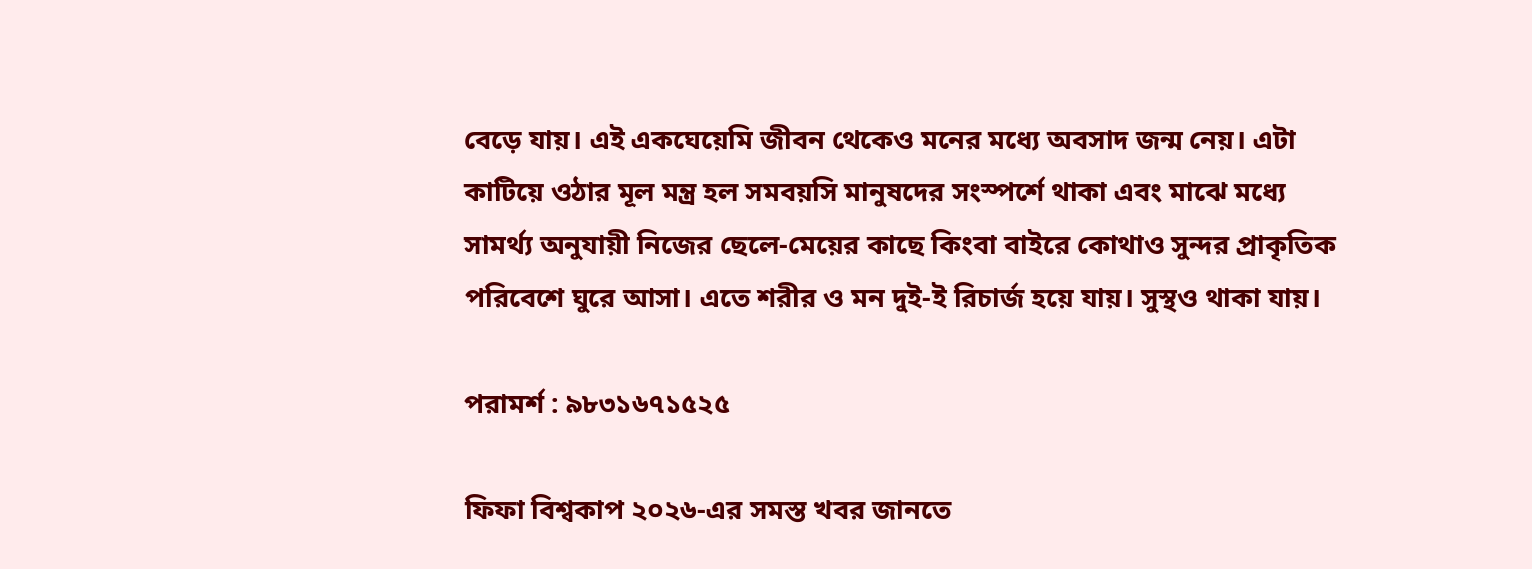বেড়ে যায়। এই একঘেয়েমি জীবন থেকেও মনের মধ্যে অবসাদ জন্ম নেয়। এটা কাটিয়ে ওঠার মূল মন্ত্র হল সমবয়সি মানুষদের সংস্পর্শে থাকা এবং মাঝে মধ্যে সামর্থ্য অনুযায়ী নিজের ছেলে-মেয়ের কাছে কিংবা বাইরে কোথাও সুন্দর প্রাকৃতিক পরিবেশে ঘুরে আসা। এতে শরীর ও মন দুই-ই রিচার্জ হয়ে যায়। সুস্থও থাকা যায়।

পরামর্শ : ৯৮৩১৬৭১৫২৫

ফিফা বিশ্বকাপ ২০২৬-এর সমস্ত খবর জানতে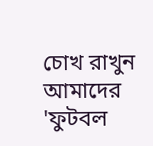চোখ রাখুন আমাদের 'ফুটবল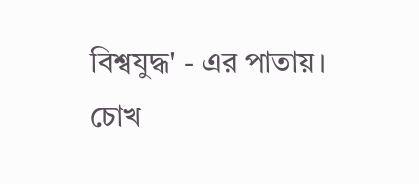বিশ্বযুদ্ধ' - এর পাতায়।
চোখ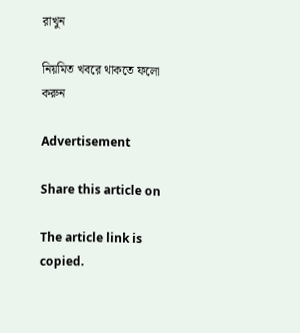রাখুন

নিয়মিত খবরে থাকতে ফলো করুন

Advertisement

Share this article on

The article link is copied.